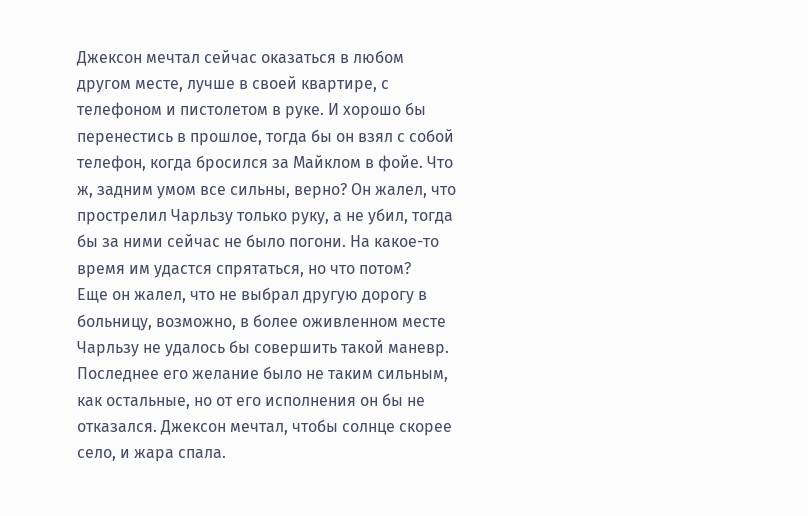Джексон мечтал сейчас оказаться в любом другом месте, лучше в своей квартире, с телефоном и пистолетом в руке. И хорошо бы перенестись в прошлое, тогда бы он взял с собой телефон, когда бросился за Майклом в фойе. Что ж, задним умом все сильны, верно? Он жалел, что прострелил Чарльзу только руку, а не убил, тогда бы за ними сейчас не было погони. На какое-то время им удастся спрятаться, но что потом?
Еще он жалел, что не выбрал другую дорогу в больницу, возможно, в более оживленном месте Чарльзу не удалось бы совершить такой маневр. Последнее его желание было не таким сильным, как остальные, но от его исполнения он бы не отказался. Джексон мечтал, чтобы солнце скорее село, и жара спала.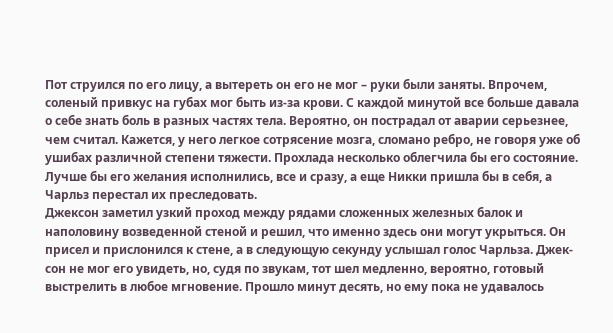Пот струился по его лицу, а вытереть он его не мог – руки были заняты. Впрочем, соленый привкус на губах мог быть из-за крови. С каждой минутой все больше давала о себе знать боль в разных частях тела. Вероятно, он пострадал от аварии серьезнее, чем считал. Кажется, у него легкое сотрясение мозга, сломано ребро, не говоря уже об ушибах различной степени тяжести. Прохлада несколько облегчила бы его состояние.
Лучше бы его желания исполнились, все и сразу, а еще Никки пришла бы в себя, а Чарльз перестал их преследовать.
Джексон заметил узкий проход между рядами сложенных железных балок и наполовину возведенной стеной и решил, что именно здесь они могут укрыться. Он присел и прислонился к стене, а в следующую секунду услышал голос Чарльза. Джек-сон не мог его увидеть, но, судя по звукам, тот шел медленно, вероятно, готовый выстрелить в любое мгновение. Прошло минут десять, но ему пока не удавалось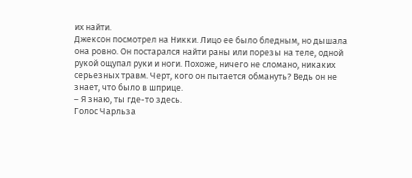их найти.
Джексон посмотрел на Никки. Лицо ее было бледным, но дышала она ровно. Он постарался найти раны или порезы на теле, одной рукой ощупал руки и ноги. Похоже, ничего не сломано, никаких серьезных травм. Черт, кого он пытается обмануть? Ведь он не знает, что было в шприце.
– Я знаю, ты где-то здесь.
Голос Чарльза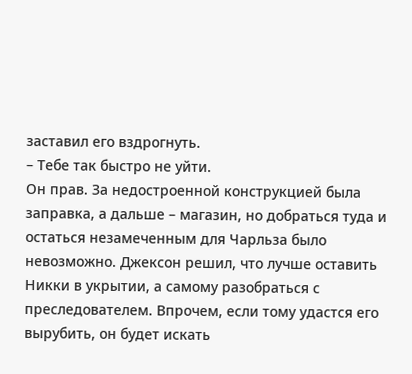заставил его вздрогнуть.
– Тебе так быстро не уйти.
Он прав. За недостроенной конструкцией была заправка, а дальше – магазин, но добраться туда и остаться незамеченным для Чарльза было невозможно. Джексон решил, что лучше оставить Никки в укрытии, а самому разобраться с преследователем. Впрочем, если тому удастся его вырубить, он будет искать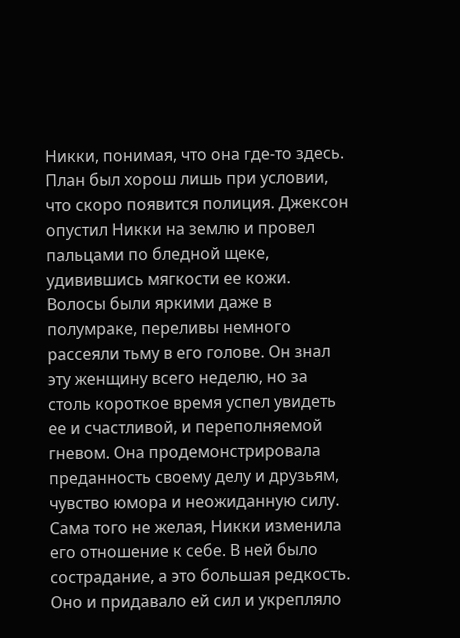Никки, понимая, что она где-то здесь. План был хорош лишь при условии, что скоро появится полиция. Джексон опустил Никки на землю и провел пальцами по бледной щеке, удивившись мягкости ее кожи. Волосы были яркими даже в полумраке, переливы немного рассеяли тьму в его голове. Он знал эту женщину всего неделю, но за столь короткое время успел увидеть ее и счастливой, и переполняемой гневом. Она продемонстрировала преданность своему делу и друзьям, чувство юмора и неожиданную силу. Сама того не желая, Никки изменила его отношение к себе. В ней было сострадание, а это большая редкость. Оно и придавало ей сил и укрепляло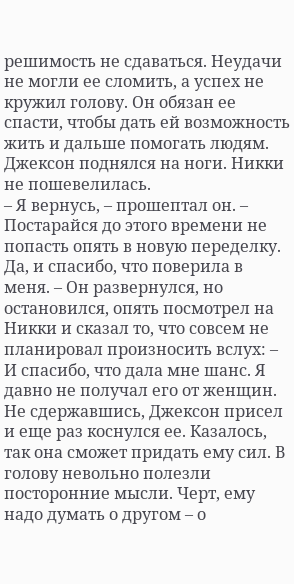решимость не сдаваться. Неудачи не могли ее сломить, а успех не кружил голову. Он обязан ее спасти, чтобы дать ей возможность жить и дальше помогать людям.
Джексон поднялся на ноги. Никки не пошевелилась.
– Я вернусь, – прошептал он. – Постарайся до этого времени не попасть опять в новую переделку. Да, и спасибо, что поверила в меня. – Он развернулся, но остановился, опять посмотрел на Никки и сказал то, что совсем не планировал произносить вслух: – И спасибо, что дала мне шанс. Я давно не получал его от женщин.
Не сдержавшись, Джексон присел и еще раз коснулся ее. Казалось, так она сможет придать ему сил. В голову невольно полезли посторонние мысли. Черт, ему надо думать о другом – о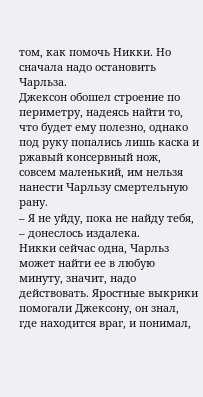том, как помочь Никки. Но сначала надо остановить Чарльза.
Джексон обошел строение по периметру, надеясь найти то, что будет ему полезно, однако под руку попались лишь каска и ржавый консервный нож, совсем маленький, им нельзя нанести Чарльзу смертельную рану.
– Я не уйду, пока не найду тебя, – донеслось издалека.
Никки сейчас одна, Чарльз может найти ее в любую минуту, значит, надо действовать. Яростные выкрики помогали Джексону, он знал, где находится враг, и понимал,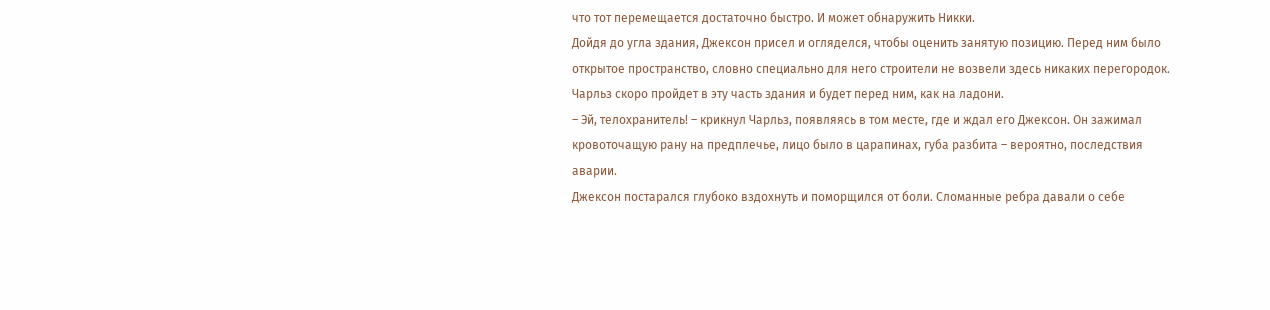что тот перемещается достаточно быстро. И может обнаружить Никки.
Дойдя до угла здания, Джексон присел и огляделся, чтобы оценить занятую позицию. Перед ним было открытое пространство, словно специально для него строители не возвели здесь никаких перегородок. Чарльз скоро пройдет в эту часть здания и будет перед ним, как на ладони.
– Эй, телохранитель! – крикнул Чарльз, появляясь в том месте, где и ждал его Джексон. Он зажимал кровоточащую рану на предплечье, лицо было в царапинах, губа разбита – вероятно, последствия аварии.
Джексон постарался глубоко вздохнуть и поморщился от боли. Сломанные ребра давали о себе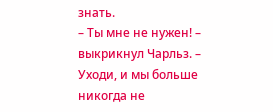знать.
– Ты мне не нужен! – выкрикнул Чарльз. – Уходи, и мы больше никогда не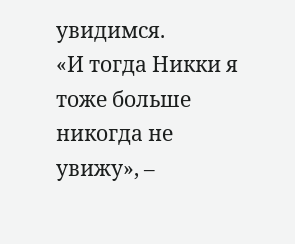увидимся.
«И тогда Никки я тоже больше никогда не увижу», –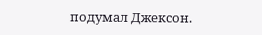подумал Джексон.